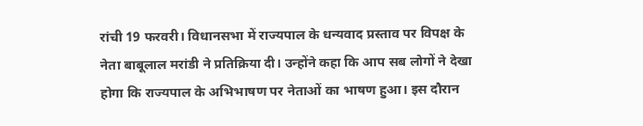रांची 19 फरवरी। विधानसभा में राज्यपाल के धन्यवाद प्रस्ताव पर विपक्ष के नेता बाबूलाल मरांडी ने प्रतिक्रिया दी। उन्होंने कहा कि आप सब लोगों ने देखा होगा कि राज्यपाल के अभिभाषण पर नेताओं का भाषण हुआ। इस दौरान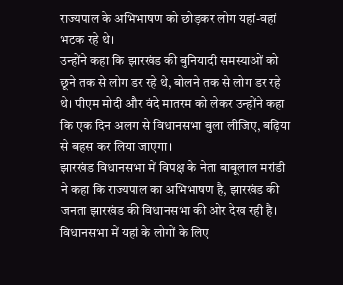राज्यपाल के अभिभाषण को छोड़कर लोग यहां-वहां भटक रहे थे।
उन्होंने कहा कि झारखंड की बुनियादी समस्याओं को छूने तक से लोग डर रहे थे, बोलने तक से लोग डर रहे थे। पीएम मोदी और वंदे मातरम को लेकर उन्होंने कहा कि एक दिन अलग से विधानसभा बुला लीजिए, बढ़िया से बहस कर लिया जाएगा।
झारखंड विधानसभा में विपक्ष के नेता बाबूलाल मरांडी ने कहा कि राज्यपाल का अभिभाषण है, झारखंड की जनता झारखंड की विधानसभा की ओर देख रही है। विधानसभा में यहां के लोगों के लिए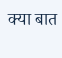क्या बात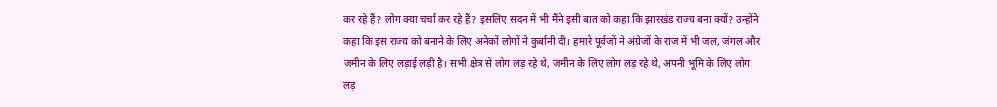कर रहे हैं? लोग क्या चर्चा कर रहे हैं? इसलिए सदन में भी मैंने इसी बात को कहा कि झारखंड राज्य बना क्यों? उन्होंने कहा कि इस राज्य को बनाने के लिए अनेकों लोगों ने कुर्बानी दी। हमारे पूर्वजों ने अंग्रेजों के राज में भी जल, जंगल और जमीन के लिए लड़ाई लड़ी है। सभी क्षेत्र से लोग लड़ रहे थे, जमीन के लिए लोग लड़ रहे थे, अपनी भूमि के लिए लोग लड़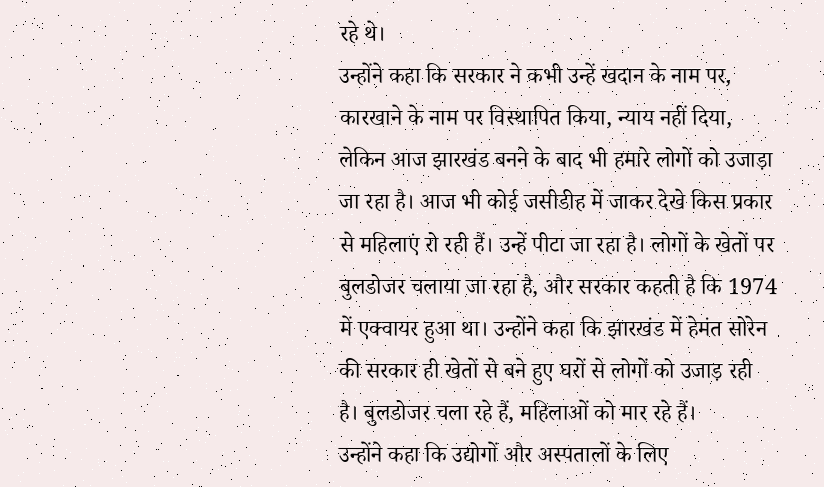रहे थे।
उन्होंने कहा कि सरकार ने कभी उन्हें खदान के नाम पर, कारखाने के नाम पर विस्थापित किया, न्याय नहीं दिया, लेकिन आज झारखंड बनने के बाद भी हमारे लोगों को उजाड़ा जा रहा है। आज भी कोई जसीडीह में जाकर देखे किस प्रकार से महिलाएं रो रही हैं। उन्हें पीटा जा रहा है। लोगों के खेतों पर बुलडोजर चलाया जा रहा है, और सरकार कहती है कि 1974 में एक्वायर हुआ था। उन्होंने कहा कि झारखंड में हेमंत सोरेन की सरकार ही खेतों से बने हुए घरों से लोगों को उजाड़ रही है। बुलडोजर चला रहे हैं, महिलाओं को मार रहे हैं।
उन्होंने कहा कि उद्योगों और अस्पतालों के लिए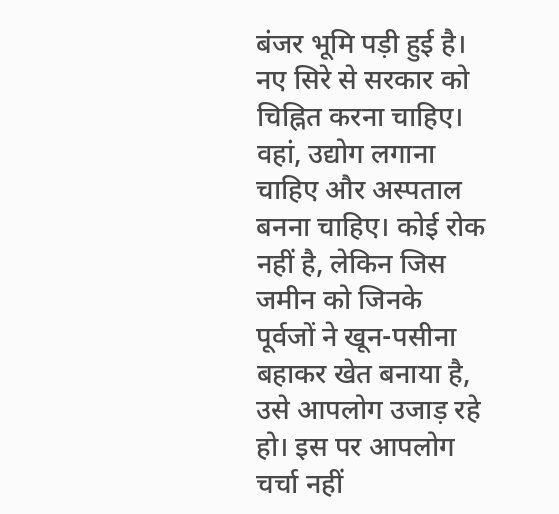बंजर भूमि पड़ी हुई है। नए सिरे से सरकार को चिह्नित करना चाहिए। वहां, उद्योग लगाना चाहिए और अस्पताल बनना चाहिए। कोई रोक नहीं है, लेकिन जिस जमीन को जिनके पूर्वजों ने खून-पसीना बहाकर खेत बनाया है, उसे आपलोग उजाड़ रहे हो। इस पर आपलोग चर्चा नहीं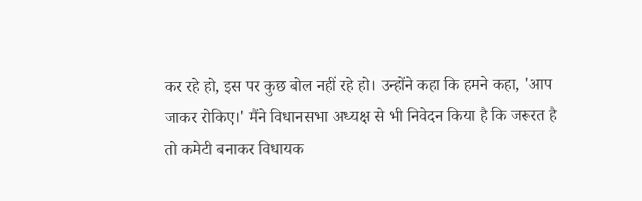कर रहे हो, इस पर कुछ बोल नहीं रहे हो। उन्होंने कहा कि हमने कहा, 'आप जाकर रोकिए।' मैंने विधानसभा अध्यक्ष से भी निवेदन किया है कि जरूरत है तो कमेटी बनाकर विधायक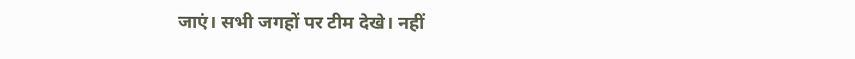जाएं। सभी जगहों पर टीम देखे। नहीं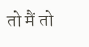तो मैं तो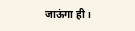जाऊंगा ही।